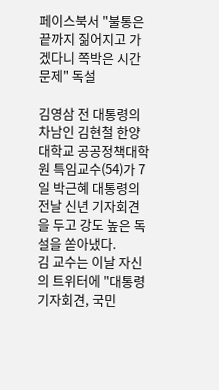페이스북서 "불통은 끝까지 짊어지고 가겠다니 쪽박은 시간문제" 독설

김영삼 전 대통령의 차남인 김현철 한양대학교 공공정책대학원 특임교수(54)가 7일 박근혜 대통령의 전날 신년 기자회견을 두고 강도 높은 독설을 쏟아냈다.
김 교수는 이날 자신의 트위터에 "대통령 기자회견, 국민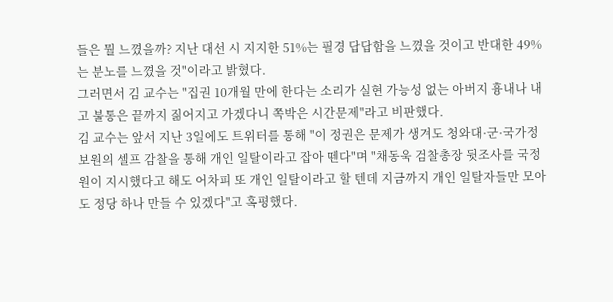들은 뭘 느꼈을까? 지난 대선 시 지지한 51%는 필경 답답함을 느꼈을 것이고 반대한 49%는 분노를 느꼈을 것"이라고 밝혔다.
그러면서 김 교수는 "집권 10개월 만에 한다는 소리가 실현 가능성 없는 아버지 흉내나 내고 불통은 끝까지 짊어지고 가겠다니 쪽박은 시간문제"라고 비판했다.
김 교수는 앞서 지난 3일에도 트위터를 통해 "이 정권은 문제가 생겨도 청와대·군·국가정보원의 셀프 감찰을 통해 개인 일탈이라고 잡아 뗀다"며 "채동욱 검찰총장 뒷조사를 국정원이 지시했다고 해도 어차피 또 개인 일탈이라고 할 텐데 지금까지 개인 일탈자들만 모아도 정당 하나 만들 수 있겠다"고 혹평했다.